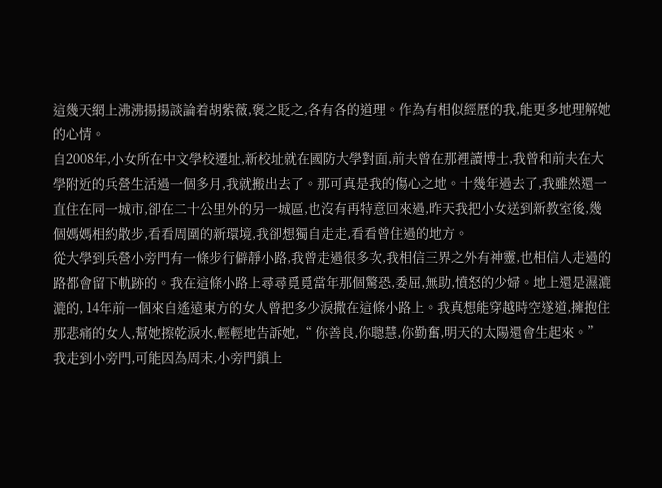這幾天網上沸沸揚揚談論着胡紫薇,褒之貶之,各有各的道理。作為有相似經歷的我,能更多地理解她的心情。
自2008年,小女所在中文學校遷址,新校址就在國防大學對面,前夫曾在那裡讀博士,我曾和前夫在大學附近的兵營生活過一個多月,我就搬出去了。那可真是我的傷心之地。十幾年過去了,我雖然還一直住在同一城市,卻在二十公里外的另一城區,也沒有再特意回來過,昨天我把小女送到新教室後,幾個媽媽相約散步,看看周圍的新環境,我卻想獨自走走,看看曾住過的地方。
從大學到兵營小旁門有一條步行僻靜小路,我曾走過很多次,我相信三界之外有神靈,也相信人走過的路都會留下軌跡的。我在這條小路上尋尋覓覓當年那個驚恐,委屈,無助,憤怒的少婦。地上還是濕漉漉的, 14年前一個來自遙遠東方的女人曾把多少淚撒在這條小路上。我真想能穿越時空遂道,擁抱住那悲痛的女人,幫她擦乾淚水,輕輕地告訴她,“ 你善良,你聰慧,你勤奮,明天的太陽還會生起來。”
我走到小旁門,可能因為周末,小旁門鎖上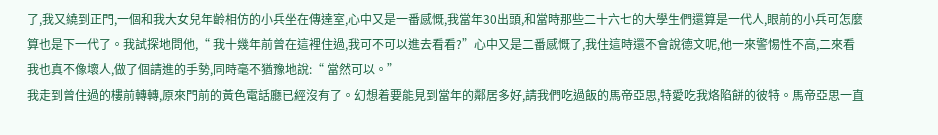了,我又繞到正門,一個和我大女兒年齡相仿的小兵坐在傳達室,心中又是一番感慨,我當年30出頭,和當時那些二十六七的大學生們還算是一代人,眼前的小兵可怎麼算也是下一代了。我試探地問他,“ 我十幾年前曾在這裡住過,我可不可以進去看看?”心中又是二番感慨了,我住這時還不會說德文呢,他一來警惕性不高,二來看我也真不像壞人,做了個請進的手勢,同時毫不猶豫地說:“ 當然可以。”
我走到曾住過的樓前轉轉,原來門前的黃色電話廳已經沒有了。幻想着要能見到當年的鄰居多好,請我們吃過飯的馬帝亞思,特愛吃我烙陷餅的彼特。馬帝亞思一直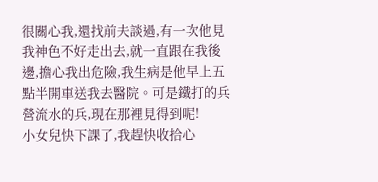很關心我,還找前夫談過,有一次他見我神色不好走出去,就一直跟在我後邊,擔心我出危險,我生病是他早上五點半開車送我去醫院。可是鐵打的兵營流水的兵,現在那裡見得到呢!
小女兒快下課了,我趕快收拾心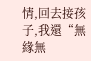情,回去接孩子,我還“無緣無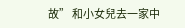故” 和小女兒去一家中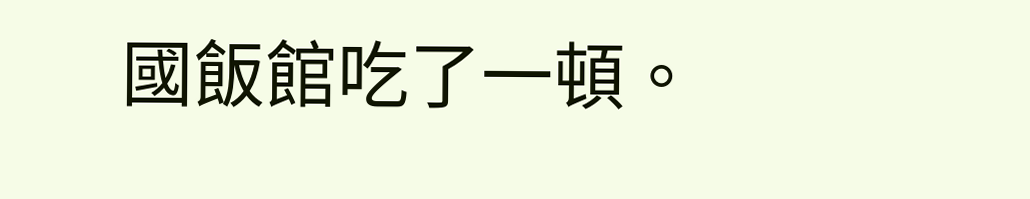國飯館吃了一頓。